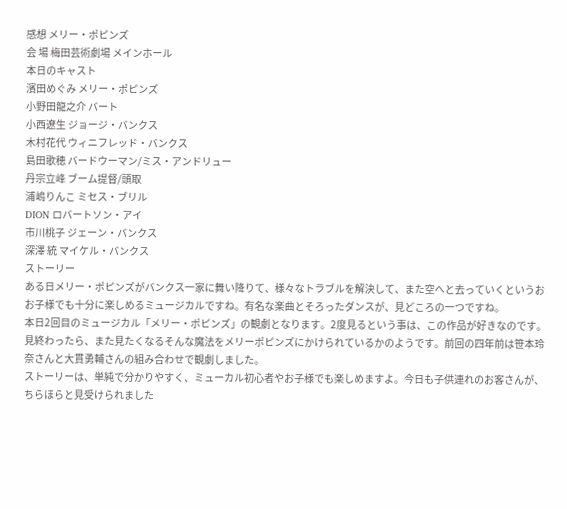感想 メリー・ポピンズ
会 場 梅田芸術劇場 メインホール
本日のキャスト
濱田めぐみ メリー・ポピンズ
小野田龍之介 バート
小西遼生 ジョージ・バンクス
木村花代 ウィニフレッド・バンクス
島田歌穂 バードウーマン/ミス・アンドリュー
丹宗立峰 ブーム提督/頭取
浦嶋りんこ ミセス・ブリル
DION ロバートソン・アイ
市川桃子 ジェーン・バンクス
深澤 統 マイケル・バンクス
ストーリー
ある日メリー・ポピンズがバンクス一家に舞い降りて、様々なトラブルを解決して、また空へと去っていくというおお子様でも十分に楽しめるミュージカルですね。有名な楽曲とそろったダンスが、見どころの一つですね。
本日2回目のミュージカル「メリー・ポピンズ」の観劇となります。2度見るという事は、この作品が好きなのです。見終わったら、また見たくなるそんな魔法をメリーポピンズにかけられているかのようです。前回の四年前は笹本玲奈さんと大貫勇輔さんの組み合わせで観劇しました。
ストーリーは、単純で分かりやすく、ミューカル初心者やお子様でも楽しめますよ。今日も子供連れのお客さんが、ちらほらと見受けられました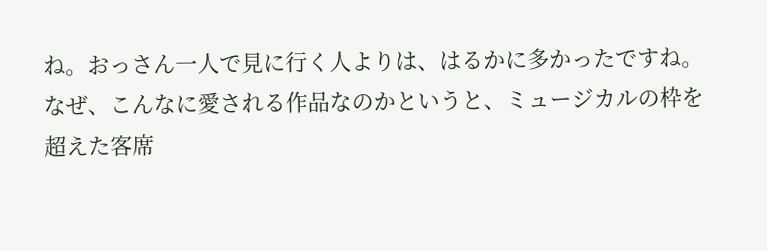ね。おっさん一人で見に行く人よりは、はるかに多かったですね。
なぜ、こんなに愛される作品なのかというと、ミュージカルの枠を超えた客席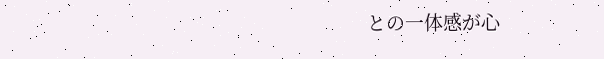との一体感が心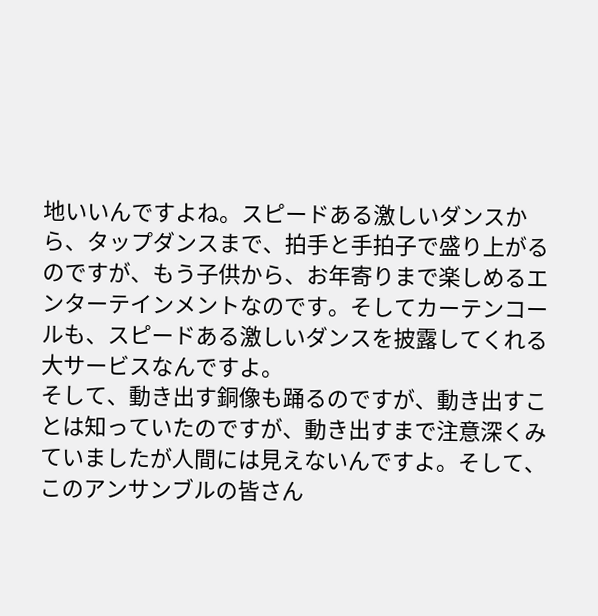地いいんですよね。スピードある激しいダンスから、タップダンスまで、拍手と手拍子で盛り上がるのですが、もう子供から、お年寄りまで楽しめるエンターテインメントなのです。そしてカーテンコールも、スピードある激しいダンスを披露してくれる大サービスなんですよ。
そして、動き出す銅像も踊るのですが、動き出すことは知っていたのですが、動き出すまで注意深くみていましたが人間には見えないんですよ。そして、このアンサンブルの皆さん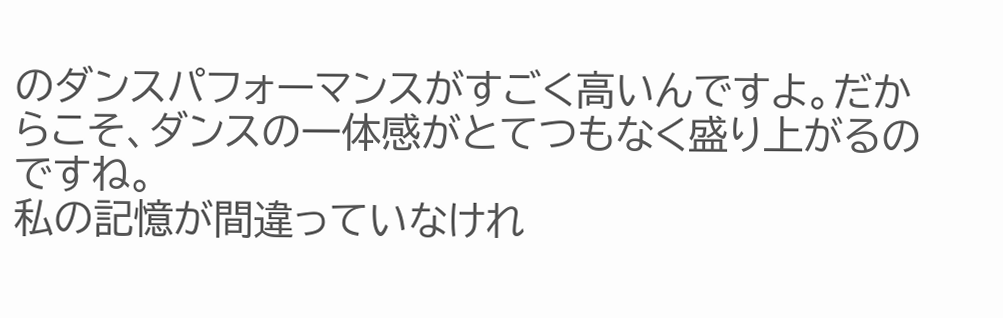のダンスパフォーマンスがすごく高いんですよ。だからこそ、ダンスの一体感がとてつもなく盛り上がるのですね。
私の記憶が間違っていなけれ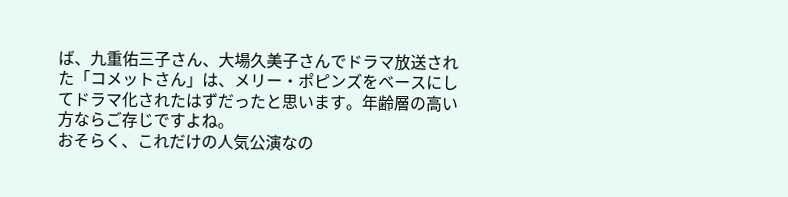ば、九重佑三子さん、大場久美子さんでドラマ放送された「コメットさん」は、メリー・ポピンズをベースにしてドラマ化されたはずだったと思います。年齢層の高い方ならご存じですよね。
おそらく、これだけの人気公演なの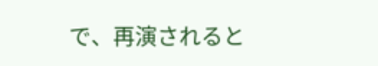で、再演されると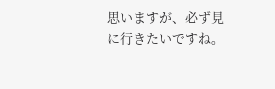思いますが、必ず見に行きたいですね。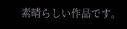素晴らしい作品です。